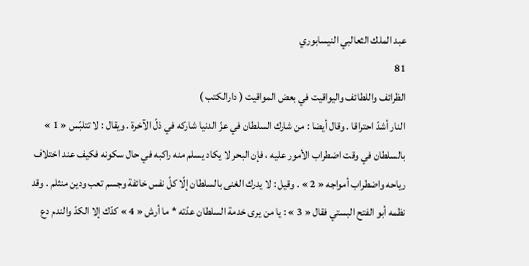عبد الملك الثعالبي النيسابوري
81
الظرائف واللطائف واليواقيت في بعض المواقيت ( دارالكتب )
النار أشدّ احتراقا . وقال أيضا : من شارك السلطان في عزّ الدنيا شاركه في ذلّ الآخرة . ويقال : لا تتلبّس « 1 » بالسلطان في وقت اضطراب الأمور عليه ، فإن البحر لا يكاد يسلم منه راكبه في حال سكونه فكيف عند اختلاف رياحه واضطراب أمواجه « 2 » . وقيل : لا يدرك الغنى بالسلطان إلّا كلّ نفس خائفة وجسم تعب ودين منثلم . وقد نظمه أبو الفتح البستي فقال « 3 » : يا من يرى خدمة السلطان عدّته * ما أرش « 4 » كدّك إلا الكدّ والندم دع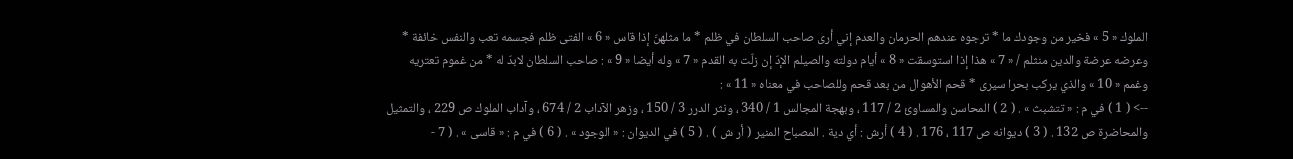الملوك « 5 » فخير من وجودك ما * ترجوه عندهم الحرمان والعدم إني أرى صاحب السلطان في ظلم * ما مثلهنّ إذا قاس « 6 » الفتى ظلم فجسمه تعب والنفس خائفة * وعرضه عرضة والدين منثلم / « 7 » هذا إذا استوسقت « 8 » أيام دولته والصيلم الإدّ إن زلّت به القدم « 7 » وله أيضا « 9 » : صاحب السلطان لابدّ له * من غموم تعتريه وغمم « 10 » والذي يركب بحرا سيرى * قحم الأهوال من بعد قحم وللصاحب في معناه « 11 » :
--> ( 1 ) في م : « تتشبث » . ( 2 ) المحاسن والمساوئ 2 / 117 ، وبهجة المجالس 1 / 340 ، ونثر الدرر 3 / 150 ، وزهر الآداب 2 / 674 ، وآداب الملوك ص 229 ، والتمثيل والمحاضرة ص 132 . ( 3 ) ديوانه ص 117 ، 176 . ( 4 ) أرش : أي دية . المصباح المنير ( أر ش ) . ( 5 ) في الديوان : « الوجود » . ( 6 ) في م : « قاسى » . ( 7 -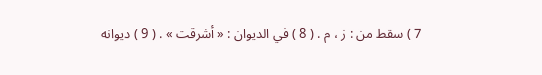7 ) سقط من : ز ، م . ( 8 ) في الديوان : « أشرقت » . ( 9 ) ديوانه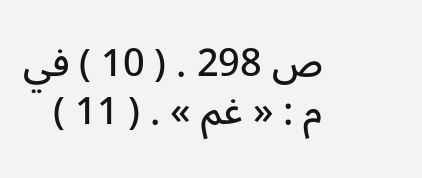ص 298 . ( 10 ) في م : « غم » . ( 11 )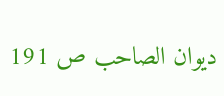ديوان الصاحب ص 191